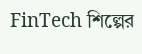FinTech শিল্পের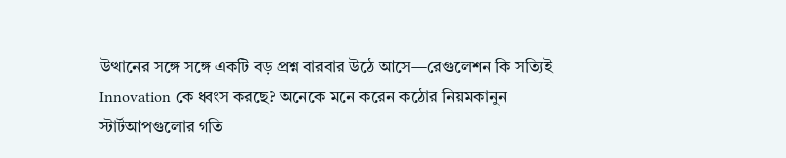উত্থানের সঙ্গে সঙ্গে একটি বড় প্রশ্ন বারবার উঠে আসে—রেগুলেশন কি সত্যিই Innovation কে ধ্বংস করছে? অনেকে মনে করেন কঠোর নিয়মকানুন স্টার্টআপগুলোর গতি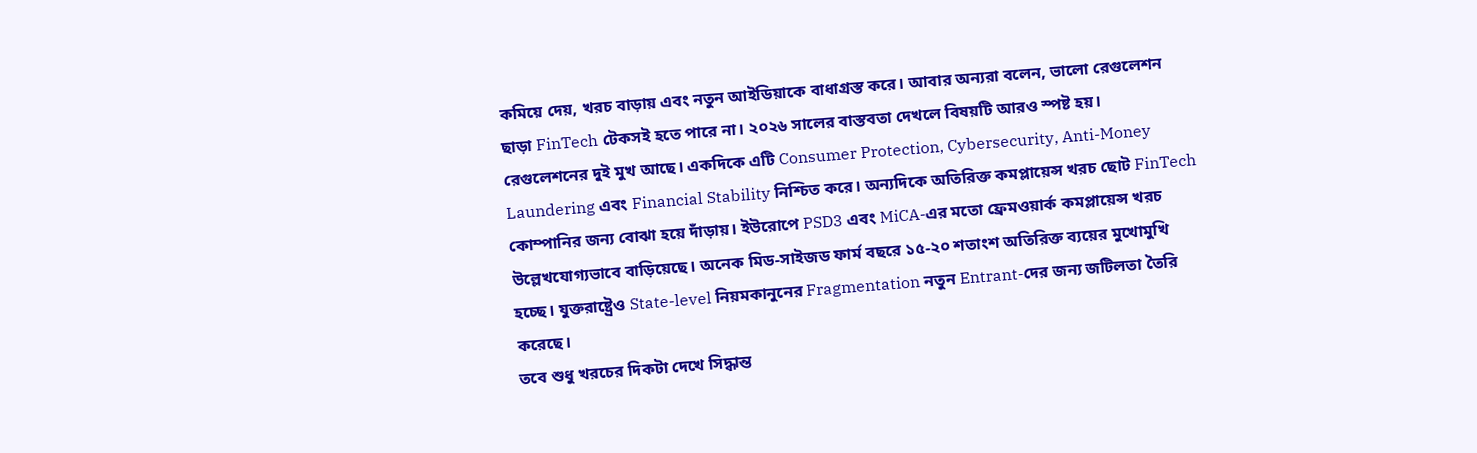কমিয়ে দেয়, খরচ বাড়ায় এবং নতুন আইডিয়াকে বাধাগ্রস্ত করে। আবার অন্যরা বলেন, ভালো রেগুলেশন ছাড়া FinTech টেকসই হতে পারে না। ২০২৬ সালের বাস্তবতা দেখলে বিষয়টি আরও স্পষ্ট হয়।
রেগুলেশনের দুই মুখ আছে। একদিকে এটি Consumer Protection, Cybersecurity, Anti-Money Laundering এবং Financial Stability নিশ্চিত করে। অন্যদিকে অতিরিক্ত কমপ্লায়েন্স খরচ ছোট FinTech কোম্পানির জন্য বোঝা হয়ে দাঁড়ায়। ইউরোপে PSD3 এবং MiCA-এর মতো ফ্রেমওয়ার্ক কমপ্লায়েন্স খরচ উল্লেখযোগ্যভাবে বাড়িয়েছে। অনেক মিড-সাইজড ফার্ম বছরে ১৫-২০ শতাংশ অতিরিক্ত ব্যয়ের মুখোমুখি হচ্ছে। যুক্তরাষ্ট্রেও State-level নিয়মকানুনের Fragmentation নতুন Entrant-দের জন্য জটিলতা তৈরি করেছে।
তবে শুধু খরচের দিকটা দেখে সিদ্ধান্ত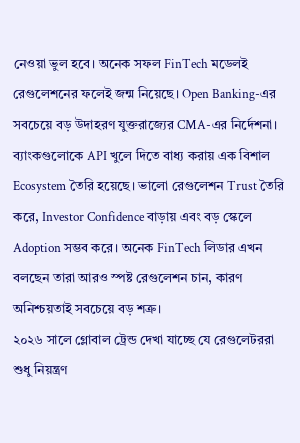নেওয়া ভুল হবে। অনেক সফল FinTech মডেলই রেগুলেশনের ফলেই জন্ম নিয়েছে। Open Banking-এর সবচেয়ে বড় উদাহরণ যুক্তরাজ্যের CMA-এর নির্দেশনা। ব্যাংকগুলোকে API খুলে দিতে বাধ্য করায় এক বিশাল Ecosystem তৈরি হয়েছে। ভালো রেগুলেশন Trust তৈরি করে, Investor Confidence বাড়ায় এবং বড় স্কেলে Adoption সম্ভব করে। অনেক FinTech লিডার এখন বলছেন তারা আরও স্পষ্ট রেগুলেশন চান, কারণ অনিশ্চয়তাই সবচেয়ে বড় শত্রু।
২০২৬ সালে গ্লোবাল ট্রেন্ড দেখা যাচ্ছে যে রেগুলেটররা শুধু নিয়ন্ত্রণ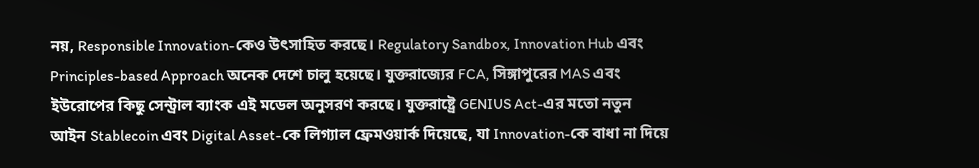নয়, Responsible Innovation-কেও উৎসাহিত করছে। Regulatory Sandbox, Innovation Hub এবং Principles-based Approach অনেক দেশে চালু হয়েছে। যুক্তরাজ্যের FCA, সিঙ্গাপুরের MAS এবং ইউরোপের কিছু সেন্ট্রাল ব্যাংক এই মডেল অনুসরণ করছে। যুক্তরাষ্ট্রে GENIUS Act-এর মতো নতুন আইন Stablecoin এবং Digital Asset-কে লিগ্যাল ফ্রেমওয়ার্ক দিয়েছে, যা Innovation-কে বাধা না দিয়ে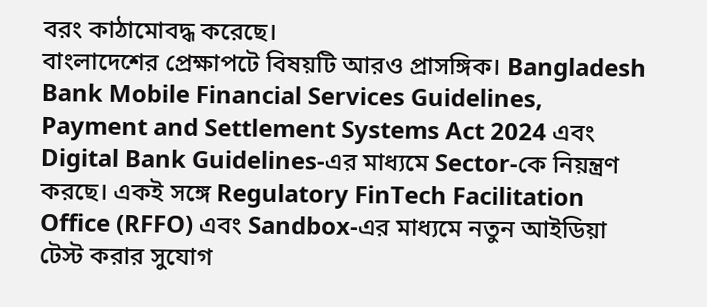বরং কাঠামোবদ্ধ করেছে।
বাংলাদেশের প্রেক্ষাপটে বিষয়টি আরও প্রাসঙ্গিক। Bangladesh Bank Mobile Financial Services Guidelines, Payment and Settlement Systems Act 2024 এবং Digital Bank Guidelines-এর মাধ্যমে Sector-কে নিয়ন্ত্রণ করছে। একই সঙ্গে Regulatory FinTech Facilitation Office (RFFO) এবং Sandbox-এর মাধ্যমে নতুন আইডিয়া টেস্ট করার সুযোগ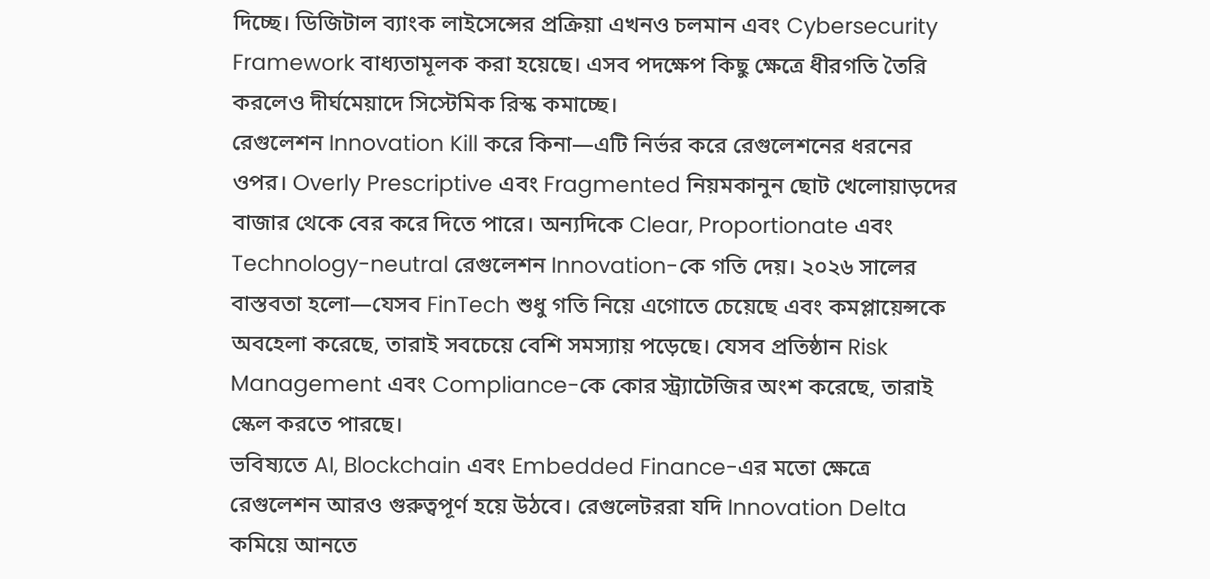দিচ্ছে। ডিজিটাল ব্যাংক লাইসেন্সের প্রক্রিয়া এখনও চলমান এবং Cybersecurity Framework বাধ্যতামূলক করা হয়েছে। এসব পদক্ষেপ কিছু ক্ষেত্রে ধীরগতি তৈরি করলেও দীর্ঘমেয়াদে সিস্টেমিক রিস্ক কমাচ্ছে।
রেগুলেশন Innovation Kill করে কিনা—এটি নির্ভর করে রেগুলেশনের ধরনের ওপর। Overly Prescriptive এবং Fragmented নিয়মকানুন ছোট খেলোয়াড়দের বাজার থেকে বের করে দিতে পারে। অন্যদিকে Clear, Proportionate এবং Technology-neutral রেগুলেশন Innovation-কে গতি দেয়। ২০২৬ সালের বাস্তবতা হলো—যেসব FinTech শুধু গতি নিয়ে এগোতে চেয়েছে এবং কমপ্লায়েন্সকে অবহেলা করেছে, তারাই সবচেয়ে বেশি সমস্যায় পড়েছে। যেসব প্রতিষ্ঠান Risk Management এবং Compliance-কে কোর স্ট্র্যাটেজির অংশ করেছে, তারাই স্কেল করতে পারছে।
ভবিষ্যতে AI, Blockchain এবং Embedded Finance-এর মতো ক্ষেত্রে রেগুলেশন আরও গুরুত্বপূর্ণ হয়ে উঠবে। রেগুলেটররা যদি Innovation Delta কমিয়ে আনতে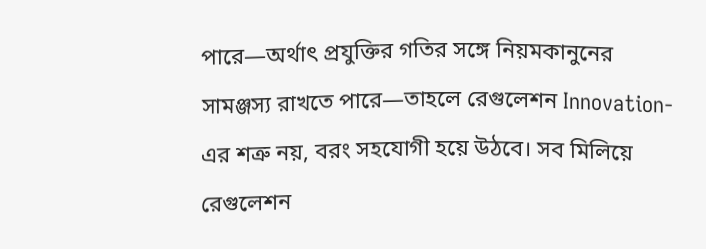পারে—অর্থাৎ প্রযুক্তির গতির সঙ্গে নিয়মকানুনের সামঞ্জস্য রাখতে পারে—তাহলে রেগুলেশন Innovation-এর শত্রু নয়, বরং সহযোগী হয়ে উঠবে। সব মিলিয়ে রেগুলেশন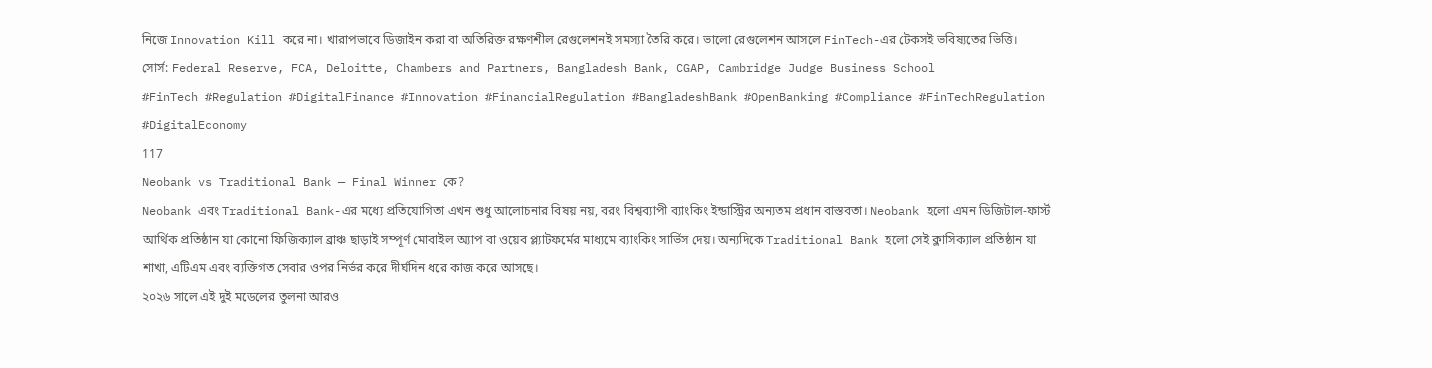নিজে Innovation Kill করে না। খারাপভাবে ডিজাইন করা বা অতিরিক্ত রক্ষণশীল রেগুলেশনই সমস্যা তৈরি করে। ভালো রেগুলেশন আসলে FinTech-এর টেকসই ভবিষ্যতের ভিত্তি।
সোর্স: Federal Reserve, FCA, Deloitte, Chambers and Partners, Bangladesh Bank, CGAP, Cambridge Judge Business School
#FinTech #Regulation #DigitalFinance #Innovation #FinancialRegulation #BangladeshBank #OpenBanking #Compliance #FinTechRegulation #DigitalEconomy
117
Neobank vs Traditional Bank — Final Winner কে?
Neobank এবং Traditional Bank-এর মধ্যে প্রতিযোগিতা এখন শুধু আলোচনার বিষয় নয়, বরং বিশ্বব্যাপী ব্যাংকিং ইন্ডাস্ট্রির অন্যতম প্রধান বাস্তবতা। Neobank হলো এমন ডিজিটাল-ফার্স্ট আর্থিক প্রতিষ্ঠান যা কোনো ফিজিক্যাল ব্রাঞ্চ ছাড়াই সম্পূর্ণ মোবাইল অ্যাপ বা ওয়েব প্ল্যাটফর্মের মাধ্যমে ব্যাংকিং সার্ভিস দেয়। অন্যদিকে Traditional Bank হলো সেই ক্লাসিক্যাল প্রতিষ্ঠান যা শাখা, এটিএম এবং ব্যক্তিগত সেবার ওপর নির্ভর করে দীর্ঘদিন ধরে কাজ করে আসছে।
২০২৬ সালে এই দুই মডেলের তুলনা আরও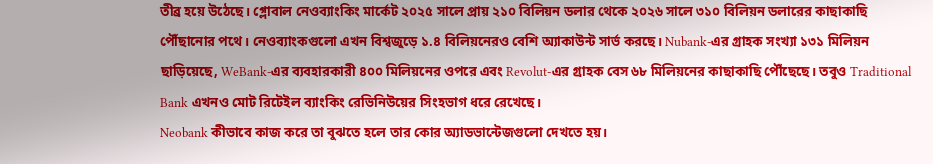তীব্র হয়ে উঠেছে। গ্লোবাল নেওব্যাংকিং মার্কেট ২০২৫ সালে প্রায় ২১০ বিলিয়ন ডলার থেকে ২০২৬ সালে ৩১০ বিলিয়ন ডলারের কাছাকাছি পৌঁছানোর পথে। নেওব্যাংকগুলো এখন বিশ্বজুড়ে ১.৪ বিলিয়নেরও বেশি অ্যাকাউন্ট সার্ভ করছে। Nubank-এর গ্রাহক সংখ্যা ১৩১ মিলিয়ন ছাড়িয়েছে, WeBank-এর ব্যবহারকারী ৪০০ মিলিয়নের ওপরে এবং Revolut-এর গ্রাহক বেস ৬৮ মিলিয়নের কাছাকাছি পৌঁছেছে। তবুও Traditional Bank এখনও মোট রিটেইল ব্যাংকিং রেভিনিউয়ের সিংহভাগ ধরে রেখেছে।
Neobank কীভাবে কাজ করে তা বুঝতে হলে তার কোর অ্যাডভান্টেজগুলো দেখতে হয়।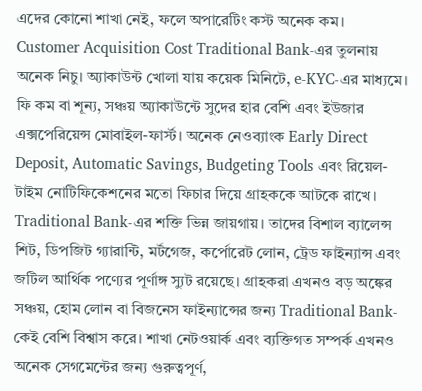এদের কোনো শাখা নেই, ফলে অপারেটিং কস্ট অনেক কম। Customer Acquisition Cost Traditional Bank-এর তুলনায় অনেক নিচু। অ্যাকাউন্ট খোলা যায় কয়েক মিনিটে, e-KYC-এর মাধ্যমে। ফি কম বা শূন্য, সঞ্চয় অ্যাকাউন্টে সুদের হার বেশি এবং ইউজার এক্সপেরিয়েন্স মোবাইল-ফার্স্ট। অনেক নেওব্যাংক Early Direct Deposit, Automatic Savings, Budgeting Tools এবং রিয়েল-টাইম নোটিফিকেশনের মতো ফিচার দিয়ে গ্রাহককে আটকে রাখে।
Traditional Bank-এর শক্তি ভিন্ন জায়গায়। তাদের বিশাল ব্যালেন্স শিট, ডিপজিট গ্যারান্টি, মর্টগেজ, কর্পোরেট লোন, ট্রেড ফাইন্যান্স এবং জটিল আর্থিক পণ্যের পূর্ণাঙ্গ স্যুট রয়েছে। গ্রাহকরা এখনও বড় অঙ্কের সঞ্চয়, হোম লোন বা বিজনেস ফাইন্যান্সের জন্য Traditional Bank-কেই বেশি বিশ্বাস করে। শাখা নেটওয়ার্ক এবং ব্যক্তিগত সম্পর্ক এখনও অনেক সেগমেন্টের জন্য গুরুত্বপূর্ণ,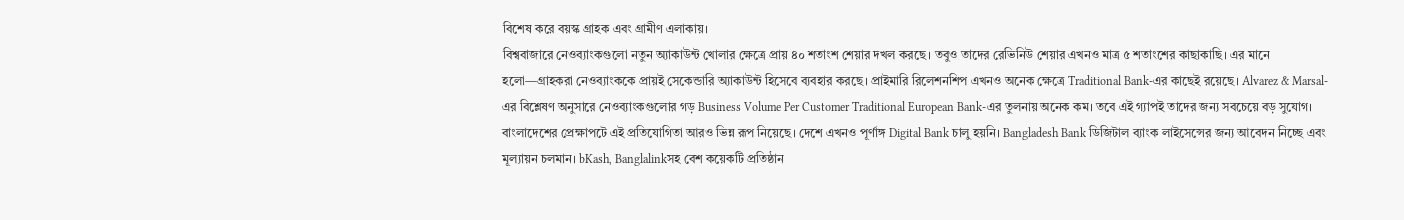বিশেষ করে বয়স্ক গ্রাহক এবং গ্রামীণ এলাকায়।
বিশ্ববাজারে নেওব্যাংকগুলো নতুন অ্যাকাউন্ট খোলার ক্ষেত্রে প্রায় ৪০ শতাংশ শেয়ার দখল করছে। তবুও তাদের রেভিনিউ শেয়ার এখনও মাত্র ৫ শতাংশের কাছাকাছি। এর মানে হলো—গ্রাহকরা নেওব্যাংককে প্রায়ই সেকেন্ডারি অ্যাকাউন্ট হিসেবে ব্যবহার করছে। প্রাইমারি রিলেশনশিপ এখনও অনেক ক্ষেত্রে Traditional Bank-এর কাছেই রয়েছে। Alvarez & Marsal-এর বিশ্লেষণ অনুসারে নেওব্যাংকগুলোর গড় Business Volume Per Customer Traditional European Bank-এর তুলনায় অনেক কম। তবে এই গ্যাপই তাদের জন্য সবচেয়ে বড় সুযোগ।
বাংলাদেশের প্রেক্ষাপটে এই প্রতিযোগিতা আরও ভিন্ন রূপ নিয়েছে। দেশে এখনও পূর্ণাঙ্গ Digital Bank চালু হয়নি। Bangladesh Bank ডিজিটাল ব্যাংক লাইসেন্সের জন্য আবেদন নিচ্ছে এবং মূল্যায়ন চলমান। bKash, Banglalinkসহ বেশ কয়েকটি প্রতিষ্ঠান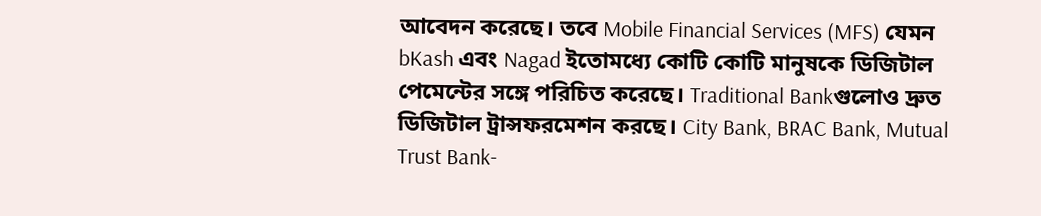আবেদন করেছে। তবে Mobile Financial Services (MFS) যেমন bKash এবং Nagad ইতোমধ্যে কোটি কোটি মানুষকে ডিজিটাল পেমেন্টের সঙ্গে পরিচিত করেছে। Traditional Bankগুলোও দ্রুত ডিজিটাল ট্রান্সফরমেশন করছে। City Bank, BRAC Bank, Mutual Trust Bank-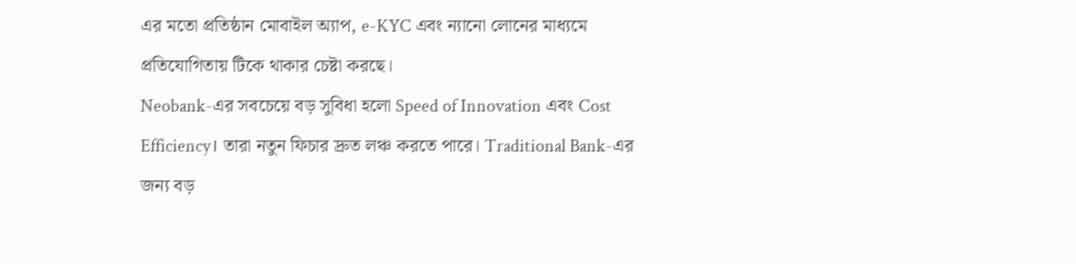এর মতো প্রতিষ্ঠান মোবাইল অ্যাপ, e-KYC এবং ন্যানো লোনের মাধ্যমে প্রতিযোগিতায় টিকে থাকার চেষ্টা করছে।
Neobank-এর সবচেয়ে বড় সুবিধা হলো Speed of Innovation এবং Cost Efficiency। তারা নতুন ফিচার দ্রুত লঞ্চ করতে পারে। Traditional Bank-এর জন্য বড়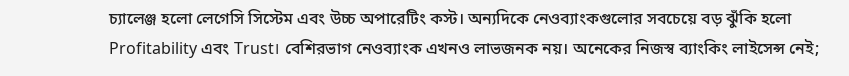চ্যালেঞ্জ হলো লেগেসি সিস্টেম এবং উচ্চ অপারেটিং কস্ট। অন্যদিকে নেওব্যাংকগুলোর সবচেয়ে বড় ঝুঁকি হলো Profitability এবং Trust। বেশিরভাগ নেওব্যাংক এখনও লাভজনক নয়। অনেকের নিজস্ব ব্যাংকিং লাইসেন্স নেই;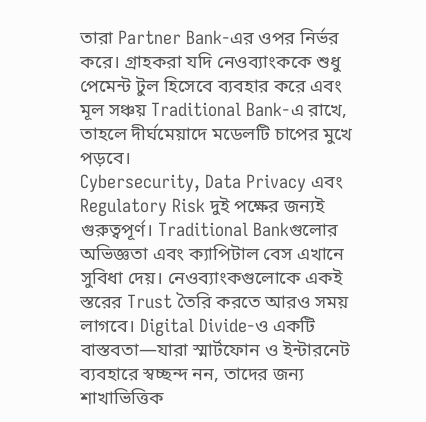তারা Partner Bank-এর ওপর নির্ভর করে। গ্রাহকরা যদি নেওব্যাংককে শুধু পেমেন্ট টুল হিসেবে ব্যবহার করে এবং মূল সঞ্চয় Traditional Bank-এ রাখে, তাহলে দীর্ঘমেয়াদে মডেলটি চাপের মুখে পড়বে।
Cybersecurity, Data Privacy এবং Regulatory Risk দুই পক্ষের জন্যই গুরুত্বপূর্ণ। Traditional Bankগুলোর অভিজ্ঞতা এবং ক্যাপিটাল বেস এখানে সুবিধা দেয়। নেওব্যাংকগুলোকে একই স্তরের Trust তৈরি করতে আরও সময় লাগবে। Digital Divide-ও একটি বাস্তবতা—যারা স্মার্টফোন ও ইন্টারনেট ব্যবহারে স্বচ্ছন্দ নন, তাদের জন্য শাখাভিত্তিক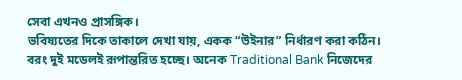সেবা এখনও প্রাসঙ্গিক।
ভবিষ্যতের দিকে তাকালে দেখা যায়, একক “উইনার” নির্ধারণ করা কঠিন। বরং দুই মডেলই রূপান্তরিত হচ্ছে। অনেক Traditional Bank নিজেদের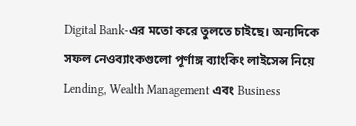Digital Bank-এর মতো করে তুলতে চাইছে। অন্যদিকে সফল নেওব্যাংকগুলো পূর্ণাঙ্গ ব্যাংকিং লাইসেন্স নিয়ে Lending, Wealth Management এবং Business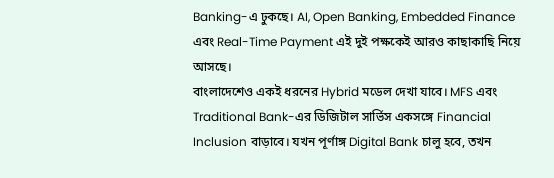Banking-এ ঢুকছে। AI, Open Banking, Embedded Finance এবং Real-Time Payment এই দুই পক্ষকেই আরও কাছাকাছি নিয়ে আসছে।
বাংলাদেশেও একই ধরনের Hybrid মডেল দেখা যাবে। MFS এবং Traditional Bank-এর ডিজিটাল সার্ভিস একসঙ্গে Financial Inclusion বাড়াবে। যখন পূর্ণাঙ্গ Digital Bank চালু হবে, তখন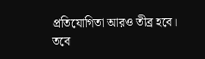প্রতিযোগিতা আরও তীব্র হবে। তবে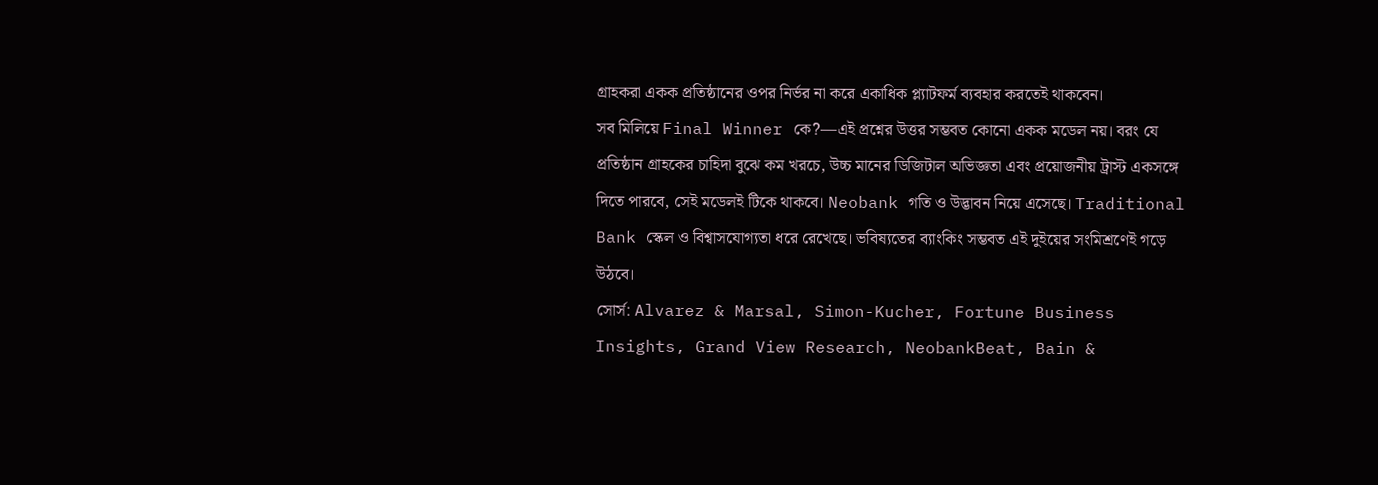গ্রাহকরা একক প্রতিষ্ঠানের ওপর নির্ভর না করে একাধিক প্ল্যাটফর্ম ব্যবহার করতেই থাকবেন।
সব মিলিয়ে Final Winner কে?—এই প্রশ্নের উত্তর সম্ভবত কোনো একক মডেল নয়। বরং যে প্রতিষ্ঠান গ্রাহকের চাহিদা বুঝে কম খরচে, উচ্চ মানের ডিজিটাল অভিজ্ঞতা এবং প্রয়োজনীয় ট্রাস্ট একসঙ্গে দিতে পারবে, সেই মডেলই টিকে থাকবে। Neobank গতি ও উদ্ভাবন নিয়ে এসেছে। Traditional Bank স্কেল ও বিশ্বাসযোগ্যতা ধরে রেখেছে। ভবিষ্যতের ব্যাংকিং সম্ভবত এই দুইয়ের সংমিশ্রণেই গড়ে উঠবে।
সোর্স: Alvarez & Marsal, Simon-Kucher, Fortune Business Insights, Grand View Research, NeobankBeat, Bain &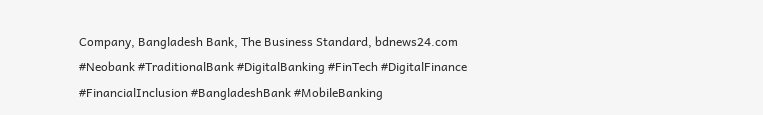Company, Bangladesh Bank, The Business Standard, bdnews24.com
#Neobank #TraditionalBank #DigitalBanking #FinTech #DigitalFinance #FinancialInclusion #BangladeshBank #MobileBanking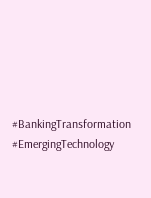#BankingTransformation #EmergingTechnology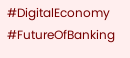#DigitalEconomy #FutureOfBanking